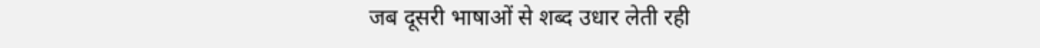जब दूसरी भाषाओं से शब्द उधार लेती रही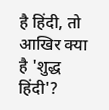है हिंदी, तो आखिर क्या है 'शुद्ध हिंदी'?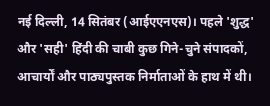नई दिल्ली, 14 सितंबर (आईएएनएस)। पहले 'शुद्ध' और 'सही' हिंदी की चाबी कुछ गिने-चुने संपादकों, आचार्यों और पाठ्यपुस्तक निर्माताओं के हाथ में थी।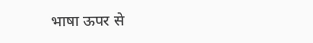भाषा ऊपर से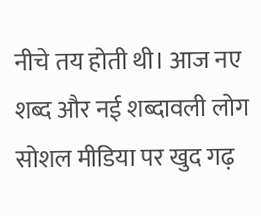नीचे तय होती थी। आज नए शब्द और नई शब्दावली लोग सोशल मीडिया पर खुद गढ़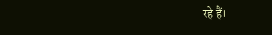रहे हैं।